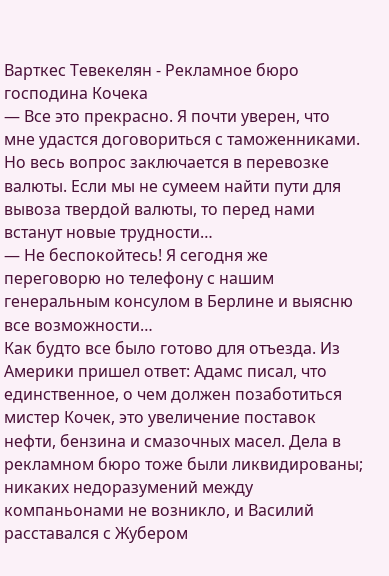Варткес Тевекелян - Рекламное бюро господина Кочека
— Все это прекрасно. Я почти уверен, что мне удастся договориться с таможенниками. Но весь вопрос заключается в перевозке валюты. Если мы не сумеем найти пути для вывоза твердой валюты, то перед нами встанут новые трудности…
— Не беспокойтесь! Я сегодня же переговорю но телефону с нашим генеральным консулом в Берлине и выясню все возможности…
Как будто все было готово для отъезда. Из Америки пришел ответ: Адамс писал, что единственное, о чем должен позаботиться мистер Кочек, это увеличение поставок нефти, бензина и смазочных масел. Дела в рекламном бюро тоже были ликвидированы; никаких недоразумений между компаньонами не возникло, и Василий расставался с Жубером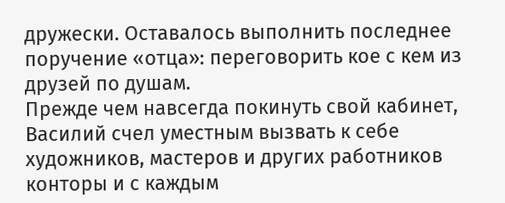дружески. Оставалось выполнить последнее поручение «отца»: переговорить кое с кем из друзей по душам.
Прежде чем навсегда покинуть свой кабинет, Василий счел уместным вызвать к себе художников, мастеров и других работников конторы и с каждым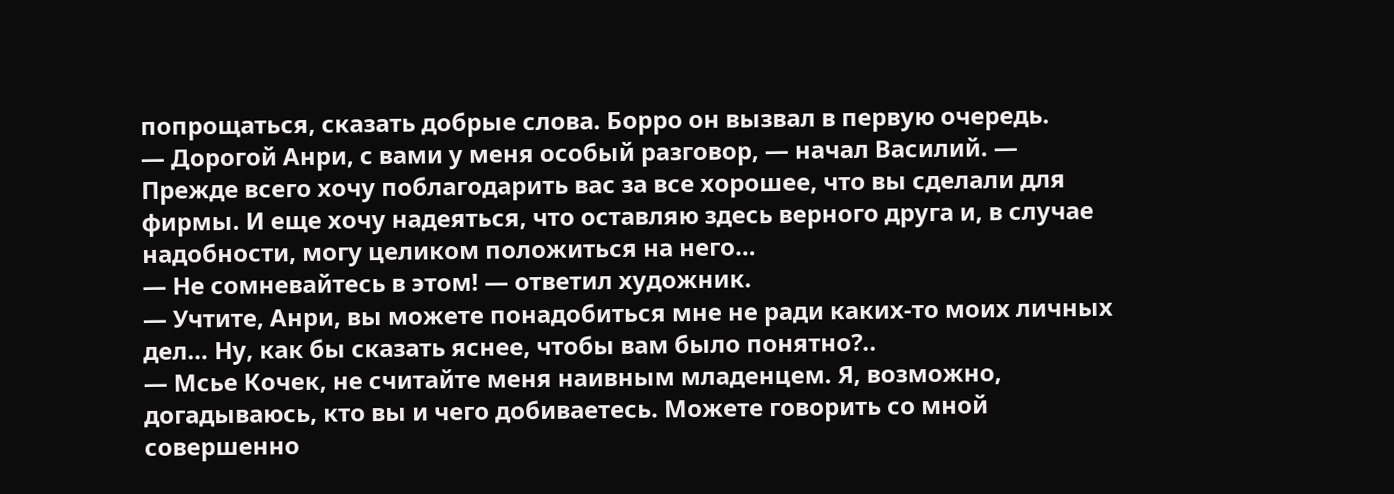попрощаться, сказать добрые слова. Борро он вызвал в первую очередь.
— Дорогой Анри, с вами у меня особый разговор, — начал Василий. — Прежде всего хочу поблагодарить вас за все хорошее, что вы сделали для фирмы. И еще хочу надеяться, что оставляю здесь верного друга и, в случае надобности, могу целиком положиться на него…
— Не сомневайтесь в этом! — ответил художник.
— Учтите, Анри, вы можете понадобиться мне не ради каких-то моих личных дел… Ну, как бы сказать яснее, чтобы вам было понятно?..
— Мсье Кочек, не считайте меня наивным младенцем. Я, возможно, догадываюсь, кто вы и чего добиваетесь. Можете говорить со мной совершенно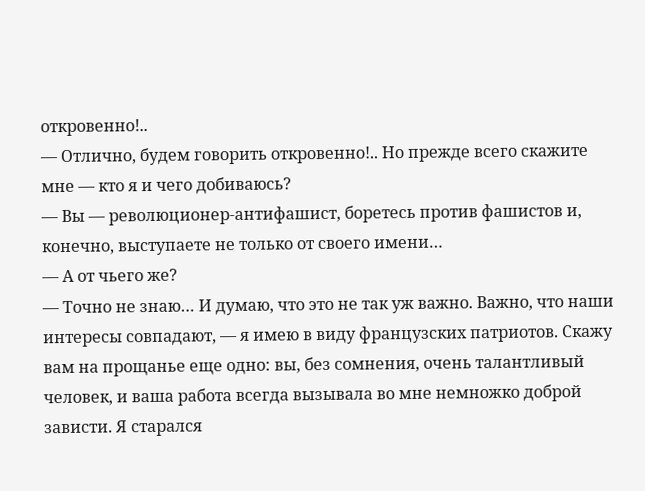откровенно!..
— Отлично, будем говорить откровенно!.. Но прежде всего скажите мне — кто я и чего добиваюсь?
— Вы — революционер-антифашист, боретесь против фашистов и, конечно, выступаете не только от своего имени…
— А от чьего же?
— Точно не знаю… И думаю, что это не так уж важно. Важно, что наши интересы совпадают, — я имею в виду французских патриотов. Скажу вам на прощанье еще одно: вы, без сомнения, очень талантливый человек, и ваша работа всегда вызывала во мне немножко доброй зависти. Я старался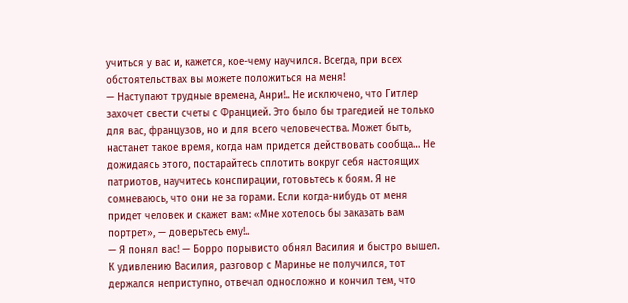учиться у вас и, кажется, кое-чему научился. Всегда, при всех обстоятельствах вы можете положиться на меня!
— Наступают трудные времена, Анри!.. Не исключено, что Гитлер захочет свести счеты с Францией. Это было бы трагедией не только для вас, французов, но и для всего человечества. Может быть, настанет такое время, когда нам придется действовать сообща… Не дожидаясь этого, постарайтесь сплотить вокруг себя настоящих патриотов, научитесь конспирации, готовьтесь к боям. Я не сомневаюсь, что они не за горами. Если когда-нибудь от меня придет человек и скажет вам: «Мне хотелось бы заказать вам портрет», — доверьтесь ему!..
— Я понял вас! — Борро порывисто обнял Василия и быстро вышел.
К удивлению Василия, разговор с Маринье не получился, тот держался неприступно, отвечал односложно и кончил тем, что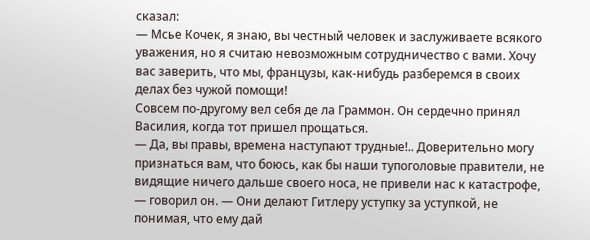сказал:
— Мсье Кочек, я знаю, вы честный человек и заслуживаете всякого уважения, но я считаю невозможным сотрудничество с вами. Хочу вас заверить, что мы, французы, как-нибудь разберемся в своих делах без чужой помощи!
Совсем по-другому вел себя де ла Граммон. Он сердечно принял Василия, когда тот пришел прощаться.
— Да, вы правы, времена наступают трудные!.. Доверительно могу признаться вам, что боюсь, как бы наши тупоголовые правители, не видящие ничего дальше своего носа, не привели нас к катастрофе, — говорил он. — Они делают Гитлеру уступку за уступкой, не понимая, что ему дай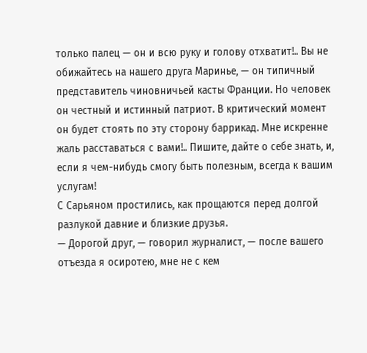только палец — он и всю руку и голову отхватит!.. Вы не обижайтесь на нашего друга Маринье, — он типичный представитель чиновничьей касты Франции. Но человек он честный и истинный патриот. В критический момент он будет стоять по эту сторону баррикад. Мне искренне жаль расставаться с вами!.. Пишите, дайте о себе знать, и, если я чем-нибудь смогу быть полезным, всегда к вашим услугам!
С Сарьяном простились, как прощаются перед долгой разлукой давние и близкие друзья.
— Дорогой друг, — говорил журналист, — после вашего отъезда я осиротею, мне не с кем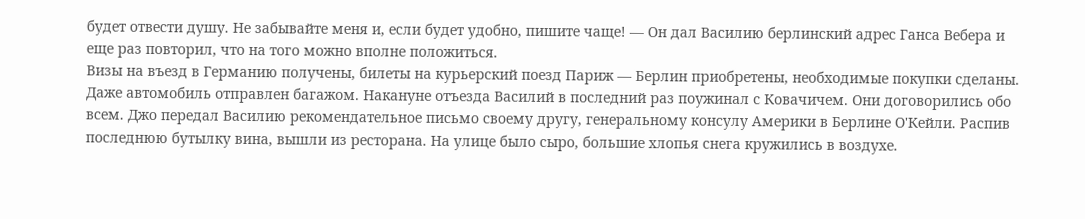будет отвести душу. Не забывайте меня и, если будет удобно, пишите чаще! — Он дал Василию берлинский адрес Ганса Вебера и еще раз повторил, что на того можно вполне положиться.
Визы на въезд в Германию получены, билеты на курьерский поезд Париж — Берлин приобретены, необходимые покупки сделаны. Даже автомобиль отправлен багажом. Накануне отъезда Василий в последний раз поужинал с Ковачичем. Они договорились обо всем. Джо передал Василию рекомендательное письмо своему другу, генеральному консулу Америки в Берлине О'Кейли. Распив последнюю бутылку вина, вышли из ресторана. На улице было сыро, большие хлопья снега кружились в воздухе.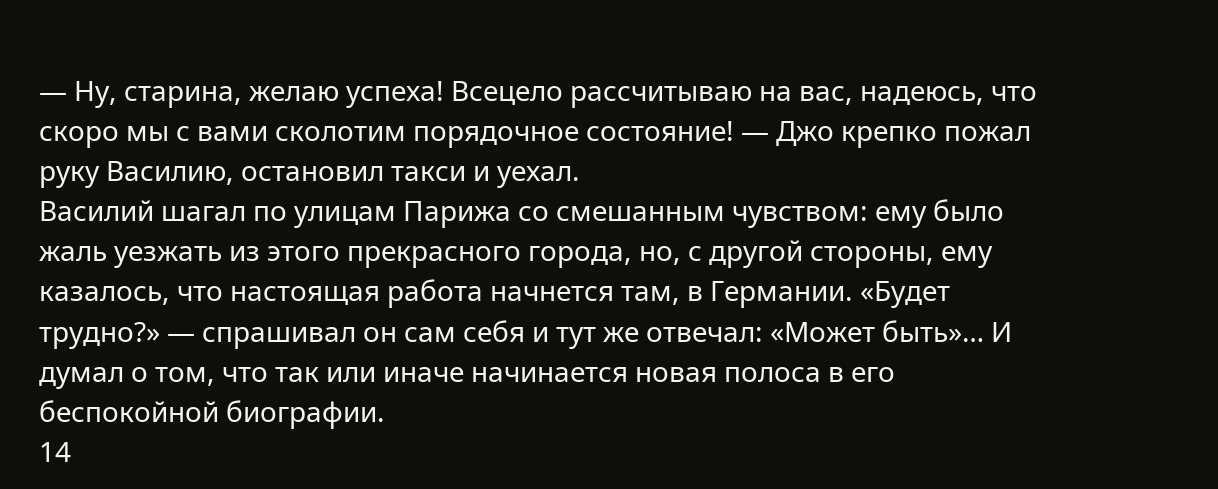— Ну, старина, желаю успеха! Всецело рассчитываю на вас, надеюсь, что скоро мы с вами сколотим порядочное состояние! — Джо крепко пожал руку Василию, остановил такси и уехал.
Василий шагал по улицам Парижа со смешанным чувством: ему было жаль уезжать из этого прекрасного города, но, с другой стороны, ему казалось, что настоящая работа начнется там, в Германии. «Будет трудно?» — спрашивал он сам себя и тут же отвечал: «Может быть»… И думал о том, что так или иначе начинается новая полоса в его беспокойной биографии.
14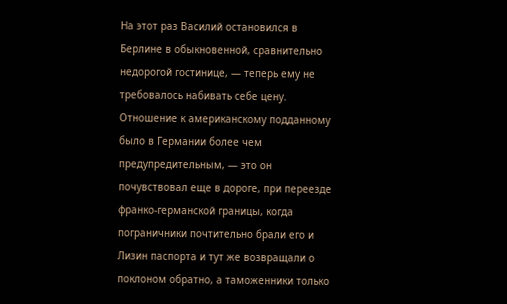На этот раз Василий остановился в Берлине в обыкновенной, сравнительно недорогой гостинице, — теперь ему не требовалось набивать себе цену. Отношение к американскому подданному было в Германии более чем предупредительным, — это он почувствовал еще в дороге, при переезде франко-германской границы, когда пограничники почтительно брали его и Лизин паспорта и тут же возвращали о поклоном обратно, а таможенники только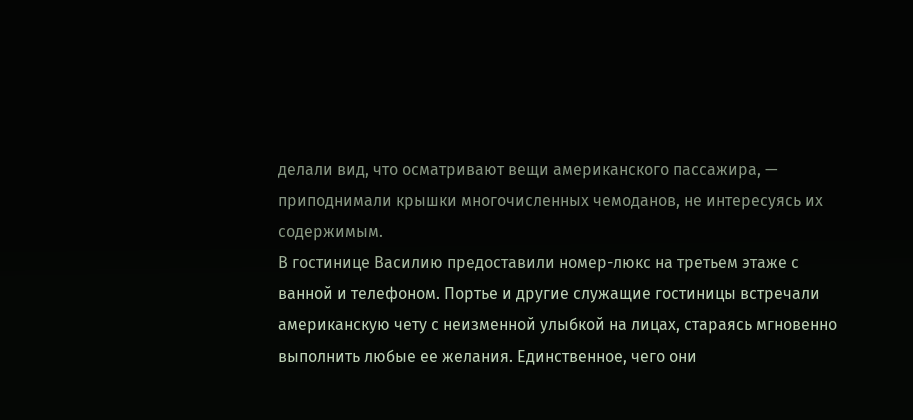делали вид, что осматривают вещи американского пассажира, — приподнимали крышки многочисленных чемоданов, не интересуясь их содержимым.
В гостинице Василию предоставили номер-люкс на третьем этаже с ванной и телефоном. Портье и другие служащие гостиницы встречали американскую чету с неизменной улыбкой на лицах, стараясь мгновенно выполнить любые ее желания. Единственное, чего они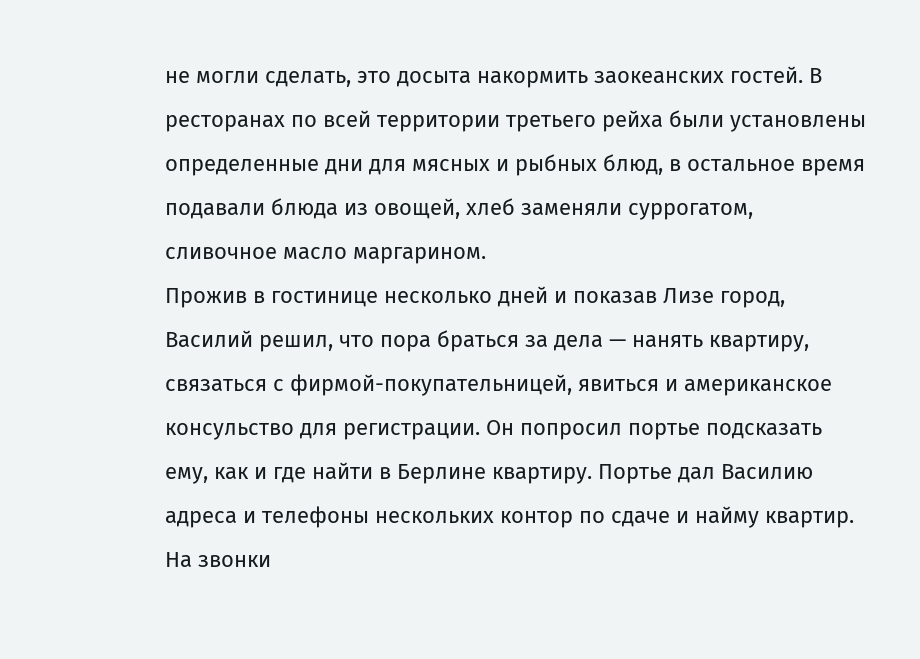не могли сделать, это досыта накормить заокеанских гостей. В ресторанах по всей территории третьего рейха были установлены определенные дни для мясных и рыбных блюд, в остальное время подавали блюда из овощей, хлеб заменяли суррогатом, сливочное масло маргарином.
Прожив в гостинице несколько дней и показав Лизе город, Василий решил, что пора браться за дела — нанять квартиру, связаться с фирмой-покупательницей, явиться и американское консульство для регистрации. Он попросил портье подсказать ему, как и где найти в Берлине квартиру. Портье дал Василию адреса и телефоны нескольких контор по сдаче и найму квартир. На звонки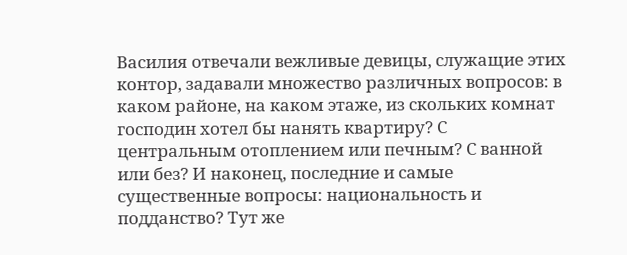Василия отвечали вежливые девицы, служащие этих контор, задавали множество различных вопросов: в каком районе, на каком этаже, из скольких комнат господин хотел бы нанять квартиру? С центральным отоплением или печным? С ванной или без? И наконец, последние и самые существенные вопросы: национальность и подданство? Тут же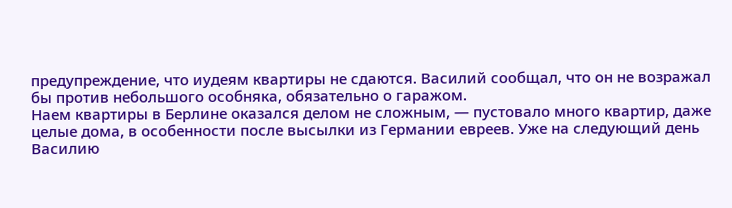предупреждение, что иудеям квартиры не сдаются. Василий сообщал, что он не возражал бы против небольшого особняка, обязательно о гаражом.
Наем квартиры в Берлине оказался делом не сложным, — пустовало много квартир, даже целые дома, в особенности после высылки из Германии евреев. Уже на следующий день Василию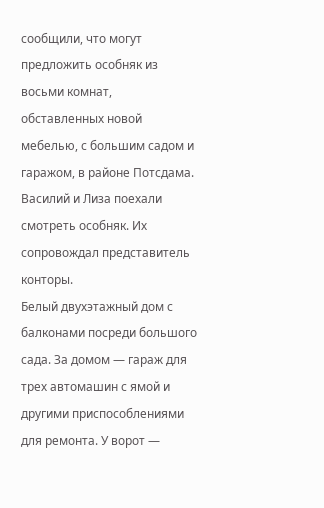сообщили, что могут предложить особняк из восьми комнат, обставленных новой мебелью, с большим садом и гаражом, в районе Потсдама. Василий и Лиза поехали смотреть особняк. Их сопровождал представитель конторы.
Белый двухэтажный дом с балконами посреди большого сада. За домом — гараж для трех автомашин с ямой и другими приспособлениями для ремонта. У ворот —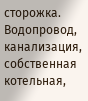сторожка. Водопровод, канализация, собственная котельная,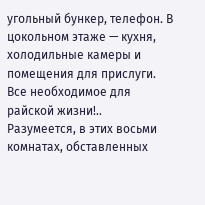угольный бункер, телефон. В цокольном этаже — кухня, холодильные камеры и помещения для прислуги. Все необходимое для райской жизни!..
Разумеется, в этих восьми комнатах, обставленных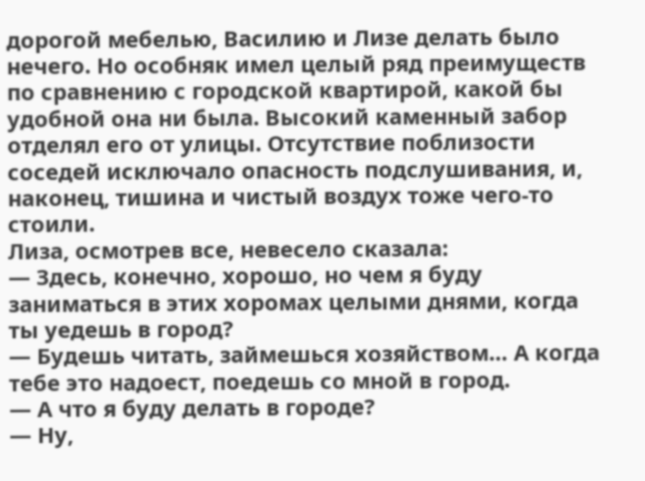дорогой мебелью, Василию и Лизе делать было нечего. Но особняк имел целый ряд преимуществ по сравнению с городской квартирой, какой бы удобной она ни была. Высокий каменный забор отделял его от улицы. Отсутствие поблизости соседей исключало опасность подслушивания, и, наконец, тишина и чистый воздух тоже чего-то стоили.
Лиза, осмотрев все, невесело сказала:
— Здесь, конечно, хорошо, но чем я буду заниматься в этих хоромах целыми днями, когда ты уедешь в город?
— Будешь читать, займешься хозяйством… А когда тебе это надоест, поедешь со мной в город.
— А что я буду делать в городе?
— Ну,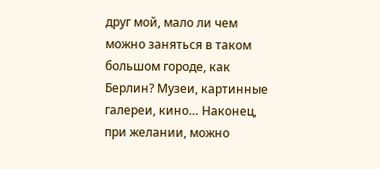друг мой, мало ли чем можно заняться в таком большом городе, как Берлин? Музеи, картинные галереи, кино… Наконец, при желании, можно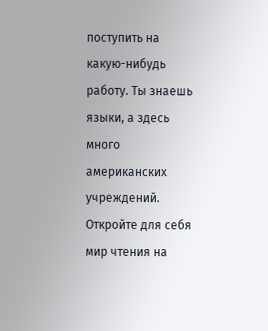поступить на какую-нибудь работу. Ты знаешь языки, а здесь много американских учреждений.
Откройте для себя мир чтения на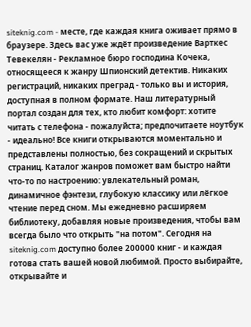siteknig.com - месте, где каждая книга оживает прямо в браузере. Здесь вас уже ждёт произведение Варткес Тевекелян - Рекламное бюро господина Кочека, относящееся к жанру Шпионский детектив. Никаких регистраций, никаких преград - только вы и история, доступная в полном формате. Наш литературный портал создан для тех, кто любит комфорт: хотите читать с телефона - пожалуйста; предпочитаете ноутбук - идеально! Все книги открываются моментально и представлены полностью, без сокращений и скрытых страниц. Каталог жанров поможет вам быстро найти что-то по настроению: увлекательный роман, динамичное фэнтези, глубокую классику или лёгкое чтение перед сном. Мы ежедневно расширяем библиотеку, добавляя новые произведения, чтобы вам всегда было что открыть "на потом". Сегодня на siteknig.com доступно более 200000 книг - и каждая готова стать вашей новой любимой. Просто выбирайте, открывайте и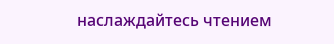наслаждайтесь чтением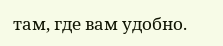там, где вам удобно.